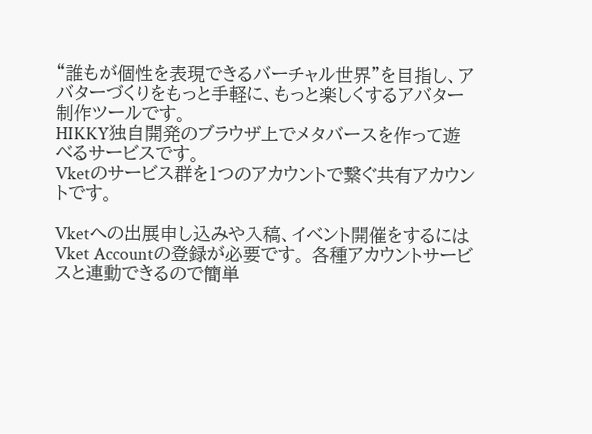“誰もが個性を表現できるバーチャル世界”を目指し、アバターづくりをもっと手軽に、もっと楽しくするアバター制作ツールです。
HIKKY独自開発のブラウザ上でメタバースを作って遊べるサービスです。
Vketのサービス群を1つのアカウントで繋ぐ共有アカウントです。

Vketへの出展申し込みや入稿、イベント開催をするにはVket Accountの登録が必要です。 各種アカウントサービスと連動できるので簡単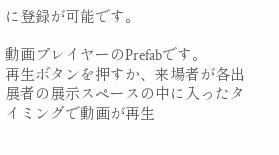に登録が可能です。

動画プレイヤーのPrefabです。
再生ボタンを押すか、来場者が各出展者の展示スペースの中に入ったタイミングで動画が再生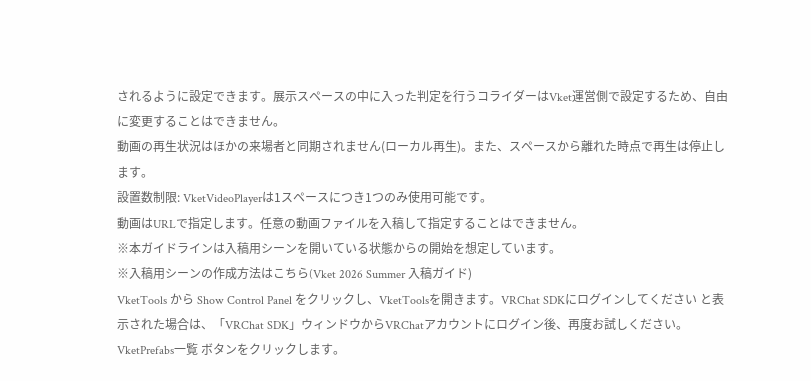されるように設定できます。展示スペースの中に入った判定を行うコライダーはVket運営側で設定するため、自由に変更することはできません。
動画の再生状況はほかの来場者と同期されません(ローカル再生)。また、スペースから離れた時点で再生は停止します。
設置数制限: VketVideoPlayerは1スペースにつき1つのみ使用可能です。
動画はURLで指定します。任意の動画ファイルを入稿して指定することはできません。
※本ガイドラインは入稿用シーンを開いている状態からの開始を想定しています。
※入稿用シーンの作成方法はこちら(Vket 2026 Summer 入稿ガイド)
VketTools から Show Control Panel をクリックし、VketToolsを開きます。VRChat SDKにログインしてください と表示された場合は、「VRChat SDK」ウィンドウからVRChatアカウントにログイン後、再度お試しください。
VketPrefabs一覧 ボタンをクリックします。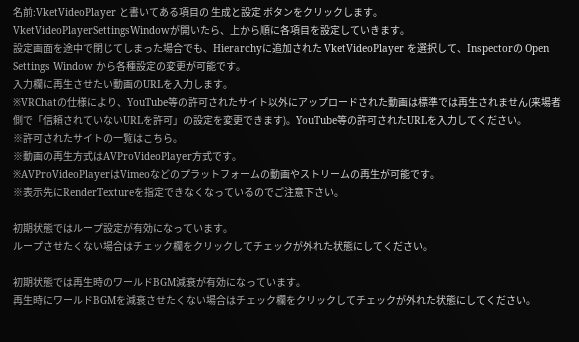名前:VketVideoPlayer と書いてある項目の 生成と設定 ボタンをクリックします。
VketVideoPlayerSettingsWindowが開いたら、上から順に各項目を設定していきます。
設定画面を途中で閉じてしまった場合でも、Hierarchyに追加された VketVideoPlayer を選択して、Inspectorの Open Settings Window から各種設定の変更が可能です。
入力欄に再生させたい動画のURLを入力します。
※VRChatの仕様により、YouTube等の許可されたサイト以外にアップロードされた動画は標準では再生されません(来場者側で「信頼されていないURLを許可」の設定を変更できます)。YouTube等の許可されたURLを入力してください。
※許可されたサイトの一覧はこちら。
※動画の再生方式はAVProVideoPlayer方式です。
※AVProVideoPlayerはVimeoなどのプラットフォームの動画やストリームの再生が可能です。
※表示先にRenderTextureを指定できなくなっているのでご注意下さい。

初期状態ではループ設定が有効になっています。
ループさせたくない場合はチェック欄をクリックしてチェックが外れた状態にしてください。

初期状態では再生時のワールドBGM減衰が有効になっています。
再生時にワールドBGMを減衰させたくない場合はチェック欄をクリックしてチェックが外れた状態にしてください。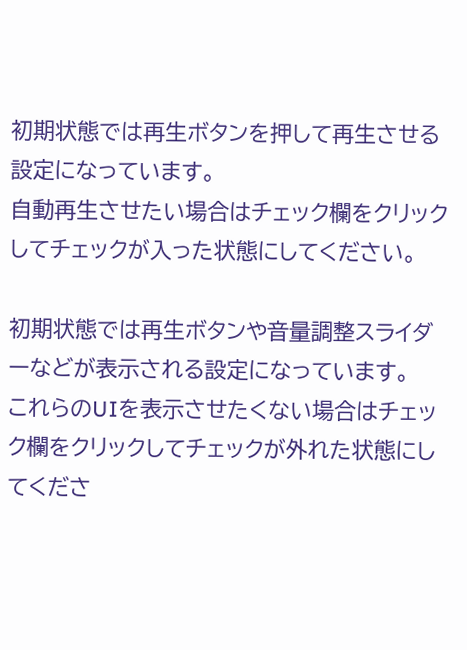初期状態では再生ボタンを押して再生させる設定になっています。
自動再生させたい場合はチェック欄をクリックしてチェックが入った状態にしてください。

初期状態では再生ボタンや音量調整スライダーなどが表示される設定になっています。
これらのUIを表示させたくない場合はチェック欄をクリックしてチェックが外れた状態にしてくださ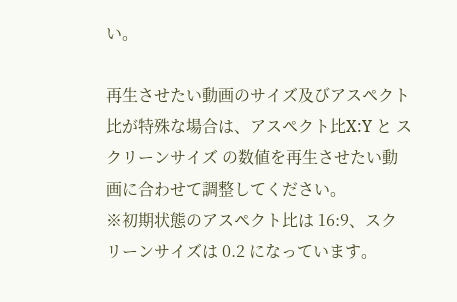い。

再生させたい動画のサイズ及びアスペクト比が特殊な場合は、アスペクト比X:Y と スクリーンサイズ の数値を再生させたい動画に合わせて調整してください。
※初期状態のアスペクト比は 16:9、スクリーンサイズは 0.2 になっています。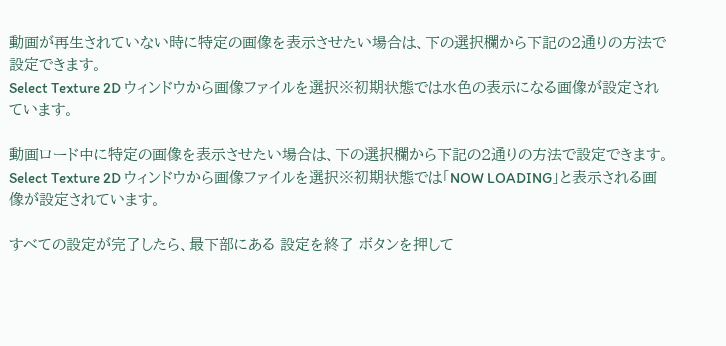動画が再生されていない時に特定の画像を表示させたい場合は、下の選択欄から下記の2通りの方法で設定できます。
Select Texture 2D ウィンドウから画像ファイルを選択※初期状態では水色の表示になる画像が設定されています。

動画ロード中に特定の画像を表示させたい場合は、下の選択欄から下記の2通りの方法で設定できます。
Select Texture 2D ウィンドウから画像ファイルを選択※初期状態では「NOW LOADING」と表示される画像が設定されています。

すべての設定が完了したら、最下部にある 設定を終了 ボタンを押して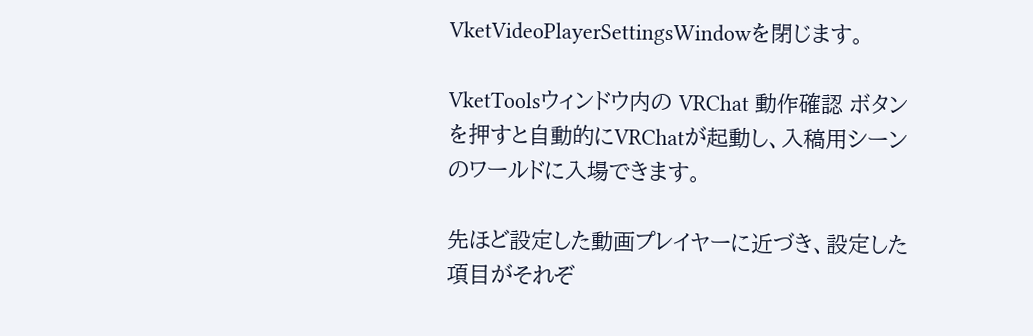VketVideoPlayerSettingsWindowを閉じます。

VketToolsウィンドウ内の VRChat 動作確認 ボタンを押すと自動的にVRChatが起動し、入稿用シーンのワールドに入場できます。

先ほど設定した動画プレイヤーに近づき、設定した項目がそれぞ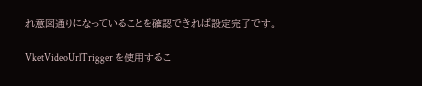れ意図通りになっていることを確認できれば設定完了です。

VketVideoUrlTrigger を使用するこ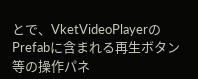とで、VketVideoPlayerのPrefabに含まれる再生ボタン等の操作パネ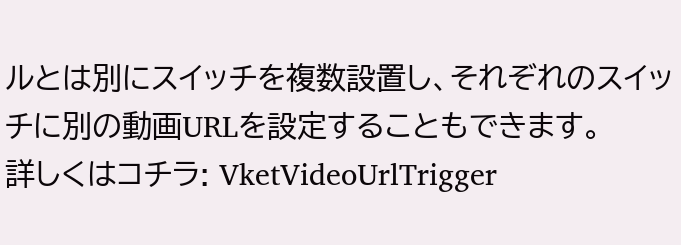ルとは別にスイッチを複数設置し、それぞれのスイッチに別の動画URLを設定することもできます。
詳しくはコチラ: VketVideoUrlTrigger